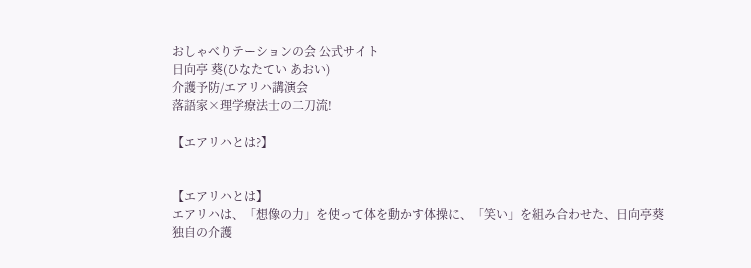おしゃべりテーションの会 公式サイト
日向亭 葵(ひなたてい あおい)
介護予防/エアリハ講演会
落語家×理学療法士の二刀流!

【エアリハとは?】


【エアリハとは】
エアリハは、「想像の力」を使って体を動かす体操に、「笑い」を組み合わせた、日向亭葵独自の介護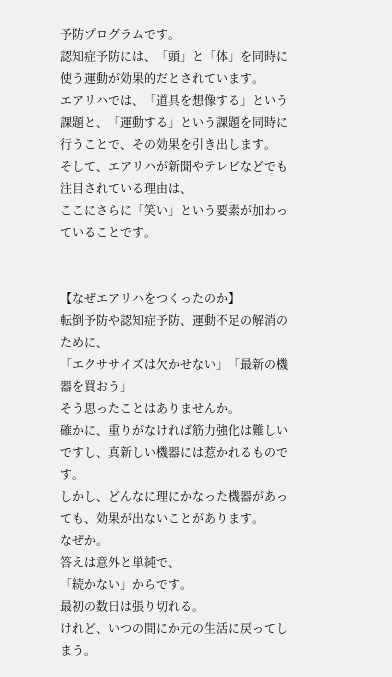予防プログラムです。
認知症予防には、「頭」と「体」を同時に使う運動が効果的だとされています。
エアリハでは、「道具を想像する」という課題と、「運動する」という課題を同時に行うことで、その効果を引き出します。
そして、エアリハが新聞やテレビなどでも注目されている理由は、
ここにさらに「笑い」という要素が加わっていることです。


【なぜエアリハをつくったのか】
転倒予防や認知症予防、運動不足の解消のために、
「エクササイズは欠かせない」「最新の機器を買おう」
そう思ったことはありませんか。
確かに、重りがなければ筋力強化は難しいですし、真新しい機器には惹かれるものです。
しかし、どんなに理にかなった機器があっても、効果が出ないことがあります。
なぜか。
答えは意外と単純で、
「続かない」からです。
最初の数日は張り切れる。
けれど、いつの間にか元の生活に戻ってしまう。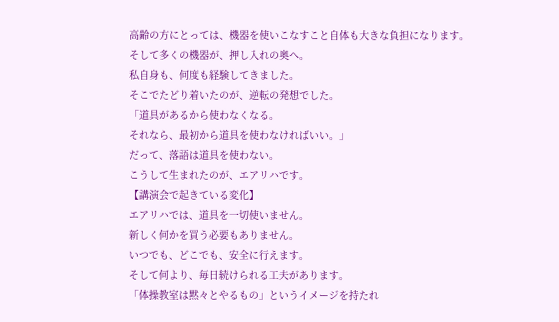高齢の方にとっては、機器を使いこなすこと自体も大きな負担になります。
そして多くの機器が、押し入れの奥へ。
私自身も、何度も経験してきました。
そこでたどり着いたのが、逆転の発想でした。
「道具があるから使わなくなる。
それなら、最初から道具を使わなければいい。」
だって、落語は道具を使わない。
こうして生まれたのが、エアリハです。
【講演会で起きている変化】
エアリハでは、道具を一切使いません。
新しく何かを買う必要もありません。
いつでも、どこでも、安全に行えます。
そして何より、毎日続けられる工夫があります。
「体操教室は黙々とやるもの」というイメージを持たれ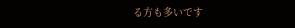る方も多いです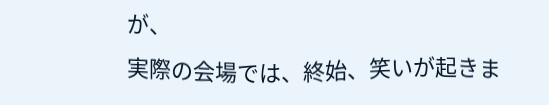が、
実際の会場では、終始、笑いが起きま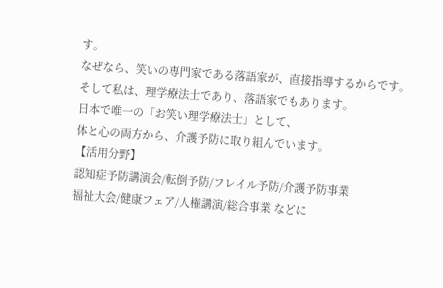す。
なぜなら、笑いの専門家である落語家が、直接指導するからです。
そして私は、理学療法士であり、落語家でもあります。
日本で唯一の「お笑い理学療法士」として、
体と心の両方から、介護予防に取り組んでいます。
【活用分野】
認知症予防講演会/転倒予防/フレイル予防/介護予防事業
福祉大会/健康フェア/人権講演/総合事業 などに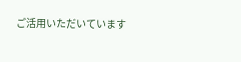ご活用いただいています